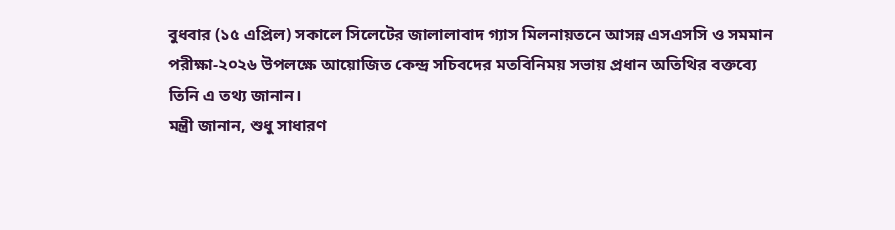বুধবার (১৫ এপ্রিল) সকালে সিলেটের জালালাবাদ গ্যাস মিলনায়তনে আসন্ন এসএসসি ও সমমান পরীক্ষা-২০২৬ উপলক্ষে আয়োজিত কেন্দ্র সচিবদের মতবিনিময় সভায় প্রধান অতিথির বক্তব্যে তিনি এ তথ্য জানান।
মন্ত্রী জানান, শুধু সাধারণ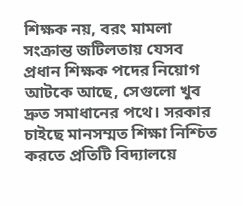শিক্ষক নয়, বরং মামলা সংক্রান্ত জটিলতায় যেসব প্রধান শিক্ষক পদের নিয়োগ আটকে আছে, সেগুলো খুব দ্রুত সমাধানের পথে। সরকার চাইছে মানসম্মত শিক্ষা নিশ্চিত করতে প্রতিটি বিদ্যালয়ে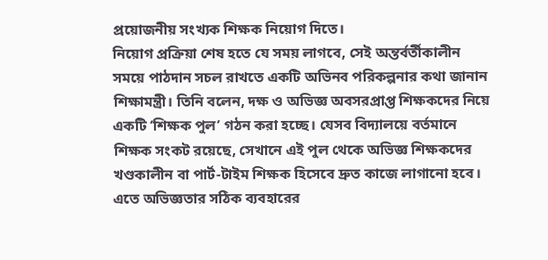প্রয়োজনীয় সংখ্যক শিক্ষক নিয়োগ দিতে।
নিয়োগ প্রক্রিয়া শেষ হতে যে সময় লাগবে, সেই অন্তর্বর্তীকালীন সময়ে পাঠদান সচল রাখতে একটি অভিনব পরিকল্পনার কথা জানান শিক্ষামন্ত্রী। তিনি বলেন, দক্ষ ও অভিজ্ঞ অবসরপ্রাপ্ত শিক্ষকদের নিয়ে একটি ‘শিক্ষক পুল’ গঠন করা হচ্ছে। যেসব বিদ্যালয়ে বর্তমানে শিক্ষক সংকট রয়েছে, সেখানে এই পুল থেকে অভিজ্ঞ শিক্ষকদের খণ্ডকালীন বা পার্ট-টাইম শিক্ষক হিসেবে দ্রুত কাজে লাগানো হবে। এতে অভিজ্ঞতার সঠিক ব্যবহারের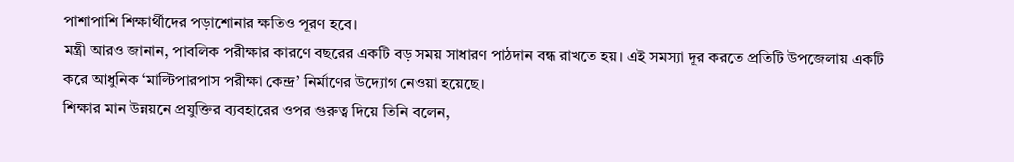পাশাপাশি শিক্ষার্থীদের পড়াশোনার ক্ষতিও পূরণ হবে।
মন্ত্রী আরও জানান, পাবলিক পরীক্ষার কারণে বছরের একটি বড় সময় সাধারণ পাঠদান বন্ধ রাখতে হয়। এই সমস্যা দূর করতে প্রতিটি উপজেলায় একটি করে আধুনিক ‘মাল্টিপারপাস পরীক্ষা কেন্দ্র’ নির্মাণের উদ্যোগ নেওয়া হয়েছে।
শিক্ষার মান উন্নয়নে প্রযুক্তির ব্যবহারের ওপর গুরুত্ব দিয়ে তিনি বলেন,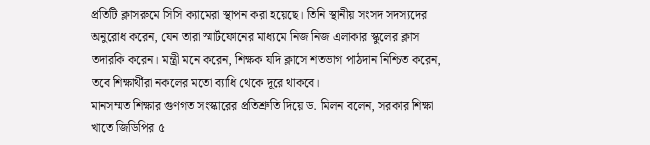প্রতিটি ক্লাসরুমে সিসি ক্যামেরা স্থাপন করা হয়েছে। তিনি স্থানীয় সংসদ সদস্যদের অনুরোধ করেন, যেন তারা স্মার্টফোনের মাধ্যমে নিজ নিজ এলাকার স্কুলের ক্লাস তদারকি করেন। মন্ত্রী মনে করেন, শিক্ষক যদি ক্লাসে শতভাগ পাঠদান নিশ্চিত করেন, তবে শিক্ষার্থীরা নকলের মতো ব্যাধি থেকে দূরে থাকবে।
মানসম্মত শিক্ষার গুণগত সংস্কারের প্রতিশ্রুতি দিয়ে ড. মিলন বলেন, সরকার শিক্ষা খাতে জিডিপির ৫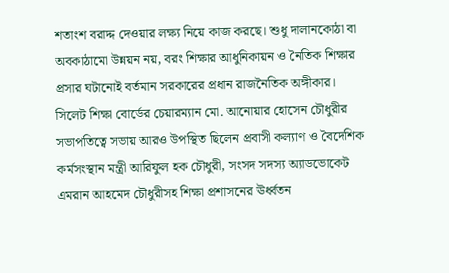শতাংশ বরাদ্দ দেওয়ার লক্ষ্য নিয়ে কাজ করছে। শুধু দালানকোঠা বা অবকাঠামো উন্নয়ন নয়, বরং শিক্ষার আধুনিকায়ন ও নৈতিক শিক্ষার প্রসার ঘটানোই বর্তমান সরকারের প্রধান রাজনৈতিক অঙ্গীকার।
সিলেট শিক্ষা বোর্ডের চেয়ারম্যান মো. আনোয়ার হোসেন চৌধুরীর সভাপতিত্বে সভায় আরও উপস্থিত ছিলেন প্রবাসী কল্যাণ ও বৈদেশিক কর্মসংস্থান মন্ত্রী আরিফুল হক চৌধুরী, সংসদ সদস্য অ্যাডভোকেট এমরান আহমেদ চৌধুরীসহ শিক্ষা প্রশাসনের ঊর্ধ্বতন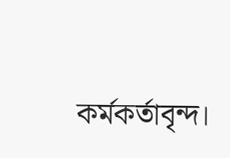কর্মকর্তাবৃন্দ।